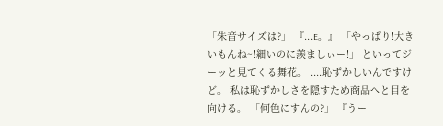「朱音サイズは?」 『...E。』 「やっぱり!大きいもんね~!細いのに羨ましぃー!」 といってジーッと見てくる舞花。 ....恥ずかしいんですけど。 私は恥ずかしさを隠すため商品へと目を向ける。 「何色にすんの?」 『うー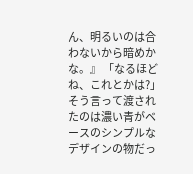ん、明るいのは合わないから暗めかな。』 「なるほどね、これとかは?」 そう言って渡されたのは濃い青がベースのシンプルなデザインの物だっ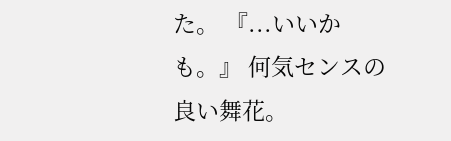た。 『...いいかも。』 何気センスの良い舞花。